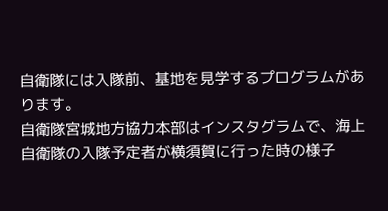自衛隊には入隊前、基地を見学するプログラムがあります。
自衛隊宮城地方協力本部はインスタグラムで、海上自衛隊の入隊予定者が横須賀に行った時の様子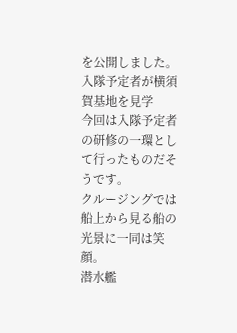を公開しました。
入隊予定者が横須賀基地を見学
今回は入隊予定者の研修の一環として行ったものだそうです。
クルージングでは船上から見る船の光景に一同は笑顔。
潜水艦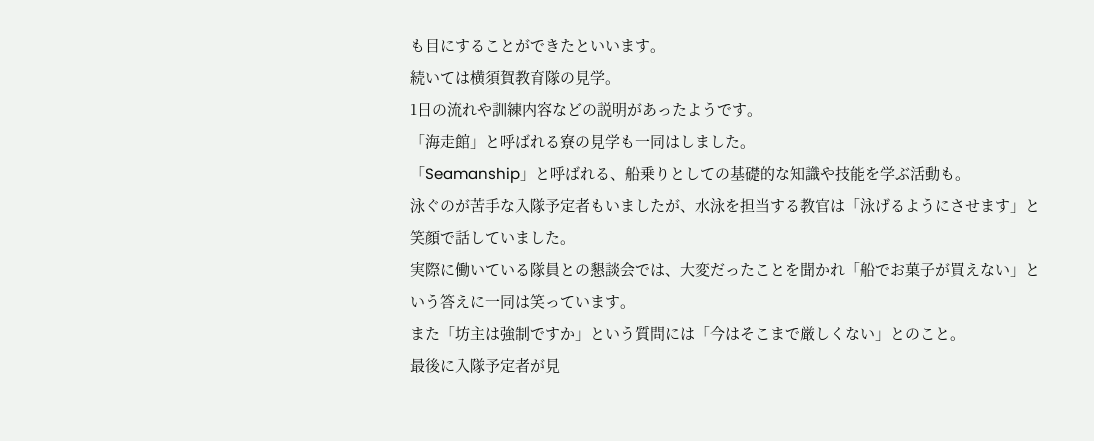も目にすることができたといいます。
続いては横須賀教育隊の見学。
1日の流れや訓練内容などの説明があったようです。
「海走館」と呼ばれる寮の見学も一同はしました。
「Seamanship」と呼ばれる、船乗りとしての基礎的な知識や技能を学ぶ活動も。
泳ぐのが苦手な入隊予定者もいましたが、水泳を担当する教官は「泳げるようにさせます」と笑顔で話していました。
実際に働いている隊員との懇談会では、大変だったことを聞かれ「船でお菓子が買えない」という答えに一同は笑っています。
また「坊主は強制ですか」という質問には「今はそこまで厳しくない」とのこと。
最後に入隊予定者が見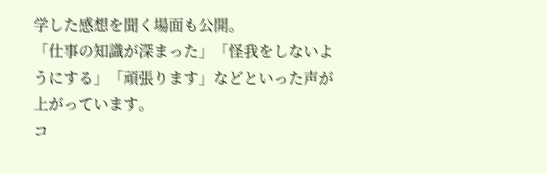学した感想を聞く場面も公開。
「仕事の知識が深まった」「怪我をしないようにする」「頑張ります」などといった声が上がっています。
コ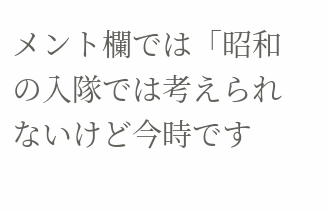メント欄では「昭和の入隊では考えられないけど今時です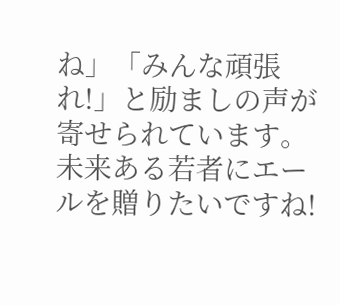ね」「みんな頑張れ!」と励ましの声が寄せられています。
未来ある若者にエールを贈りたいですね!